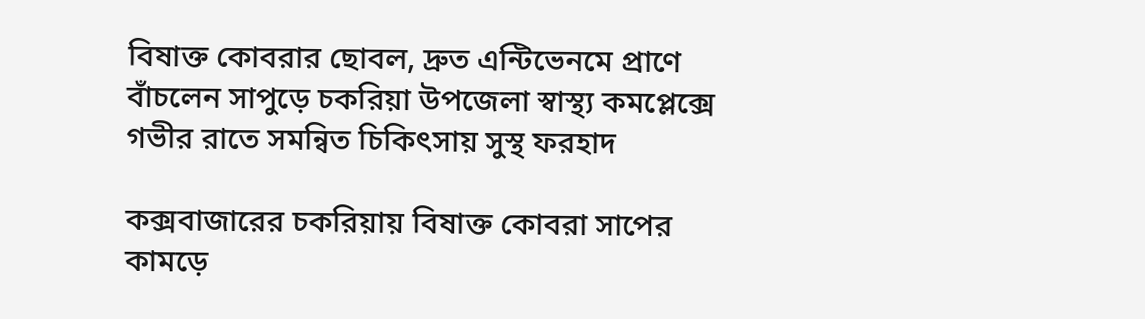বিষাক্ত কোবরার ছোবল, দ্রুত এন্টিভেনমে প্রাণে বাঁচলেন সাপুড়ে চকরিয়া উপজেলা স্বাস্থ্য কমপ্লেক্সে গভীর রাতে সমন্বিত চিকিৎসায় সুস্থ ফরহাদ

কক্সবাজারের চকরিয়ায় বিষাক্ত কোবরা সাপের কামড়ে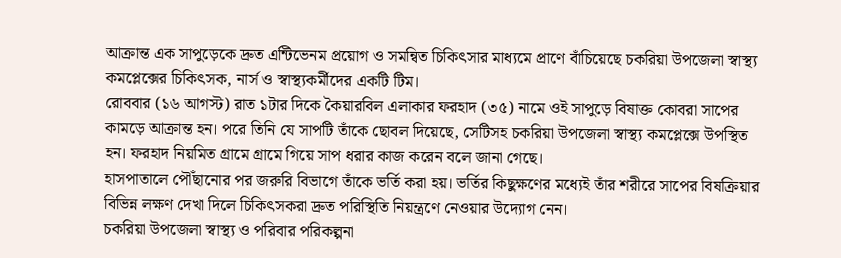আক্রান্ত এক সাপুড়েকে দ্রুত এন্টিভেনম প্রয়োগ ও সমন্বিত চিকিৎসার মাধ্যমে প্রাণে বাঁচিয়েছে চকরিয়া উপজেলা স্বাস্থ্য কমপ্লেক্সের চিকিৎসক, নার্স ও স্বাস্থ্যকর্মীদের একটি টিম।
রোববার (১৬ আগস্ট) রাত ১টার দিকে কৈয়ারবিল এলাকার ফরহাদ (৩৫) নামে ওই সাপুড়ে বিষাক্ত কোবরা সাপের কামড়ে আক্রান্ত হন। পরে তিনি যে সাপটি তাঁকে ছোবল দিয়েছে, সেটিসহ চকরিয়া উপজেলা স্বাস্থ্য কমপ্লেক্সে উপস্থিত হন। ফরহাদ নিয়মিত গ্রামে গ্রামে গিয়ে সাপ ধরার কাজ করেন বলে জানা গেছে।
হাসপাতালে পৌঁছানোর পর জরুরি বিভাগে তাঁকে ভর্তি করা হয়। ভর্তির কিছুক্ষণের মধ্যেই তাঁর শরীরে সাপের বিষক্রিয়ার বিভিন্ন লক্ষণ দেখা দিলে চিকিৎসকরা দ্রুত পরিস্থিতি নিয়ন্ত্রণে নেওয়ার উদ্যোগ নেন।
চকরিয়া উপজেলা স্বাস্থ্য ও পরিবার পরিকল্পনা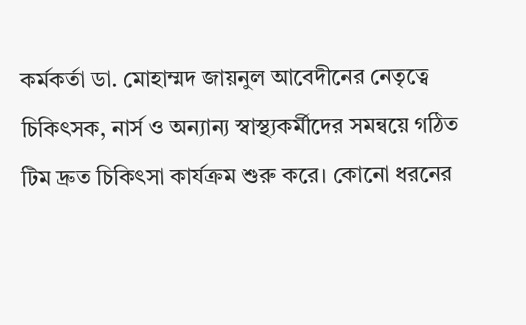কর্মকর্তা ডা. মোহাম্মদ জায়নুল আবেদীনের নেতৃত্বে চিকিৎসক, নার্স ও অন্যান্য স্বাস্থ্যকর্মীদের সমন্বয়ে গঠিত টিম দ্রুত চিকিৎসা কার্যক্রম শুরু করে। কোনো ধরনের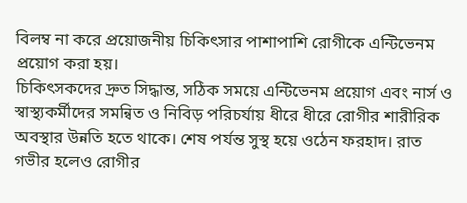বিলম্ব না করে প্রয়োজনীয় চিকিৎসার পাশাপাশি রোগীকে এন্টিভেনম প্রয়োগ করা হয়।
চিকিৎসকদের দ্রুত সিদ্ধান্ত, সঠিক সময়ে এন্টিভেনম প্রয়োগ এবং নার্স ও স্বাস্থ্যকর্মীদের সমন্বিত ও নিবিড় পরিচর্যায় ধীরে ধীরে রোগীর শারীরিক অবস্থার উন্নতি হতে থাকে। শেষ পর্যন্ত সুস্থ হয়ে ওঠেন ফরহাদ। রাত গভীর হলেও রোগীর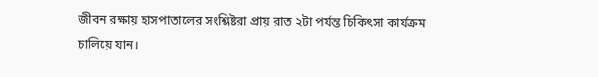জীবন রক্ষায় হাসপাতালের সংশ্লিষ্টরা প্রায় রাত ২টা পর্যন্ত চিকিৎসা কার্যক্রম চালিয়ে যান।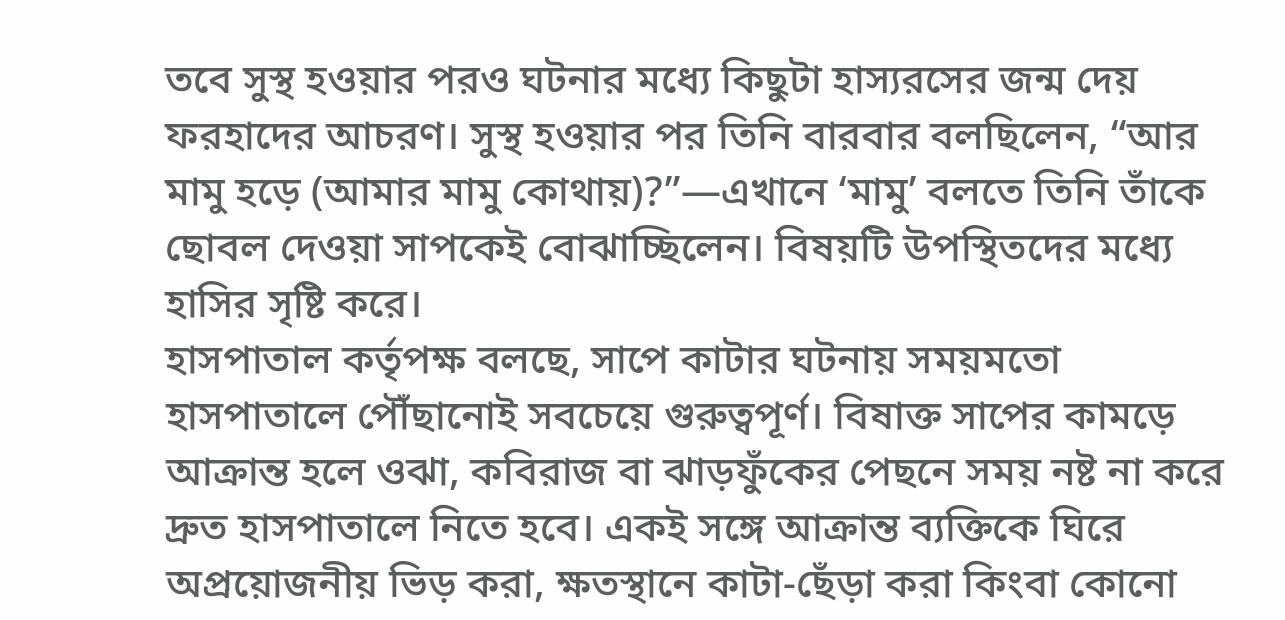তবে সুস্থ হওয়ার পরও ঘটনার মধ্যে কিছুটা হাস্যরসের জন্ম দেয় ফরহাদের আচরণ। সুস্থ হওয়ার পর তিনি বারবার বলছিলেন, “আর মামু হড়ে (আমার মামু কোথায়)?”—এখানে ‘মামু’ বলতে তিনি তাঁকে ছোবল দেওয়া সাপকেই বোঝাচ্ছিলেন। বিষয়টি উপস্থিতদের মধ্যে হাসির সৃষ্টি করে।
হাসপাতাল কর্তৃপক্ষ বলছে, সাপে কাটার ঘটনায় সময়মতো হাসপাতালে পৌঁছানোই সবচেয়ে গুরুত্বপূর্ণ। বিষাক্ত সাপের কামড়ে আক্রান্ত হলে ওঝা, কবিরাজ বা ঝাড়ফুঁকের পেছনে সময় নষ্ট না করে দ্রুত হাসপাতালে নিতে হবে। একই সঙ্গে আক্রান্ত ব্যক্তিকে ঘিরে অপ্রয়োজনীয় ভিড় করা, ক্ষতস্থানে কাটা-ছেঁড়া করা কিংবা কোনো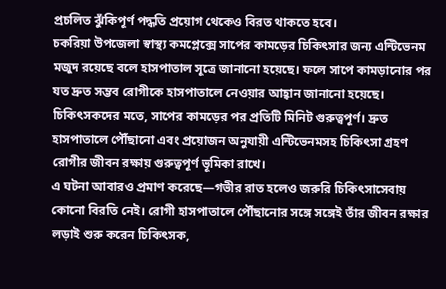প্রচলিত ঝুঁকিপূর্ণ পদ্ধতি প্রয়োগ থেকেও বিরত থাকতে হবে।
চকরিয়া উপজেলা স্বাস্থ্য কমপ্লেক্সে সাপের কামড়ের চিকিৎসার জন্য এন্টিভেনম মজুদ রয়েছে বলে হাসপাতাল সূত্রে জানানো হয়েছে। ফলে সাপে কামড়ানোর পর যত দ্রুত সম্ভব রোগীকে হাসপাতালে নেওয়ার আহ্বান জানানো হয়েছে।
চিকিৎসকদের মতে, সাপের কামড়ের পর প্রতিটি মিনিট গুরুত্বপূর্ণ। দ্রুত হাসপাতালে পৌঁছানো এবং প্রয়োজন অনুযায়ী এন্টিভেনমসহ চিকিৎসা গ্রহণ রোগীর জীবন রক্ষায় গুরুত্বপূর্ণ ভূমিকা রাখে।
এ ঘটনা আবারও প্রমাণ করেছে—গভীর রাত হলেও জরুরি চিকিৎসাসেবায় কোনো বিরতি নেই। রোগী হাসপাতালে পৌঁছানোর সঙ্গে সঙ্গেই তাঁর জীবন রক্ষার লড়াই শুরু করেন চিকিৎসক,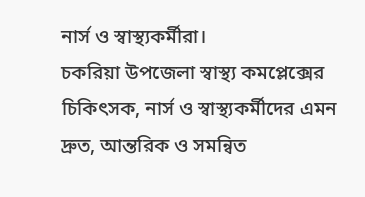নার্স ও স্বাস্থ্যকর্মীরা।
চকরিয়া উপজেলা স্বাস্থ্য কমপ্লেক্সের চিকিৎসক, নার্স ও স্বাস্থ্যকর্মীদের এমন দ্রুত, আন্তরিক ও সমন্বিত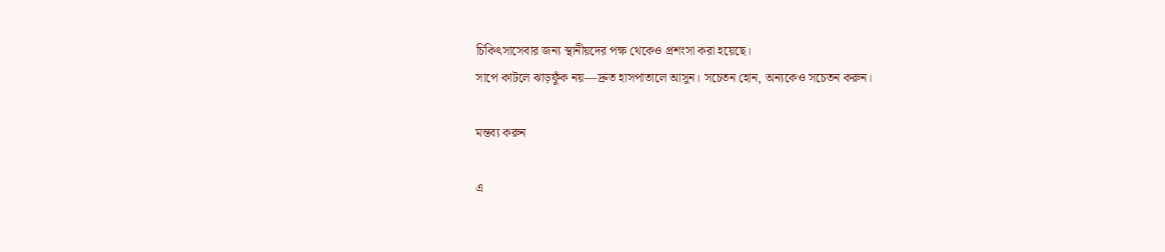চিকিৎসাসেবার জন্য স্থানীয়দের পক্ষ থেকেও প্রশংসা করা হয়েছে।
সাপে কাটলে ঝাড়ফুঁক নয়—দ্রুত হাসপাতালে আসুন। সচেতন হোন, অন্যকেও সচেতন করুন।

মন্তব্য করুন

এ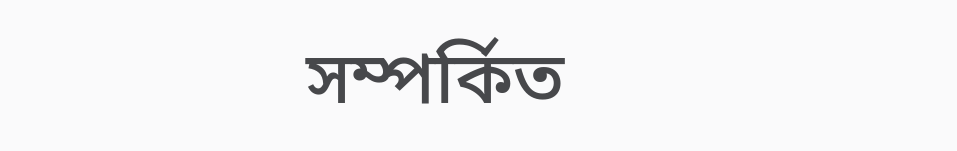সম্পর্কিত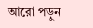আরো পড়ুন